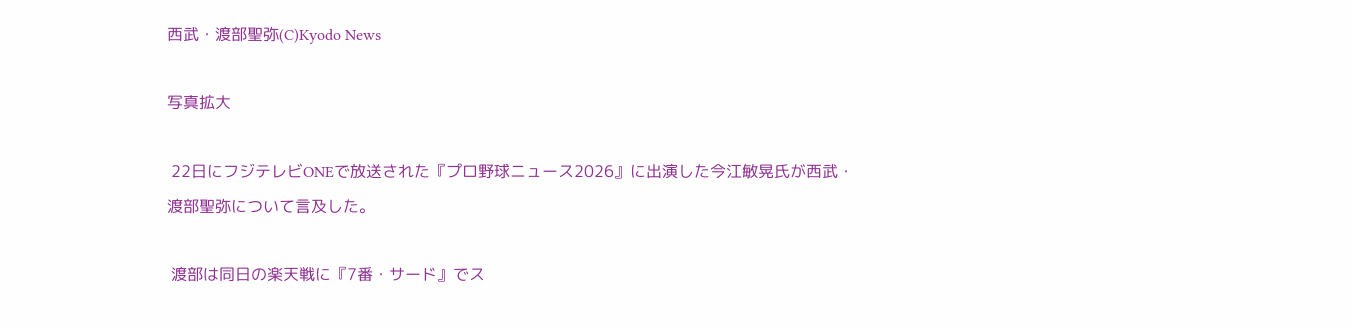西武・渡部聖弥(C)Kyodo News

写真拡大

 22日にフジテレビONEで放送された『プロ野球ニュース2026』に出演した今江敏晃氏が西武・渡部聖弥について言及した。

 渡部は同日の楽天戦に『7番・サード』でス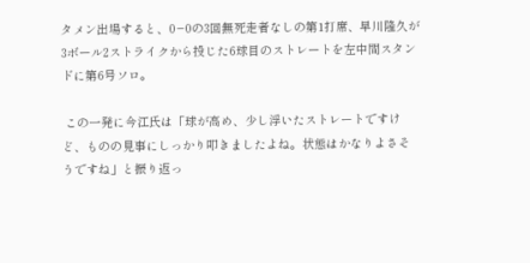タメン出場すると、0−0の3回無死走者なしの第1打席、早川隆久が3ボール2ストライクから投じた6球目のストレートを左中間スタンドに第6号ソロ。

 この一発に今江氏は「球が高め、少し浮いたストレートですけど、ものの見事にしっかり叩きましたよね。状態はかなりよさそうですね」と振り返っ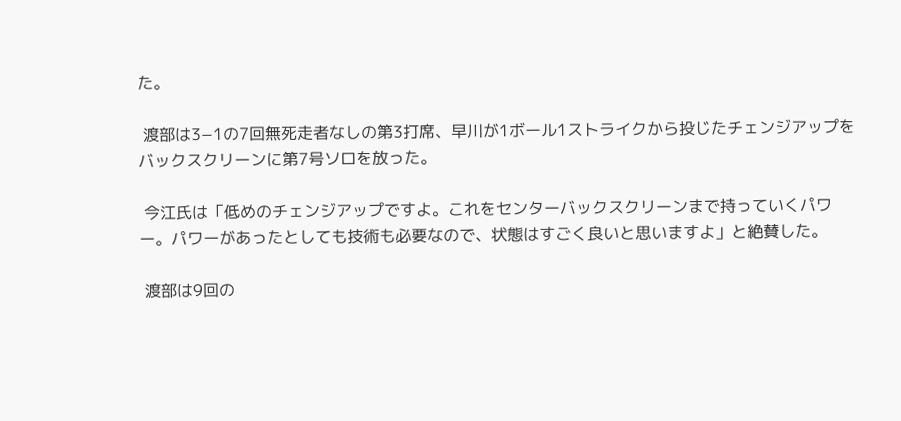た。

 渡部は3−1の7回無死走者なしの第3打席、早川が1ボール1ストライクから投じたチェンジアップをバックスクリーンに第7号ソロを放った。

 今江氏は「低めのチェンジアップですよ。これをセンターバックスクリーンまで持っていくパワー。パワーがあったとしても技術も必要なので、状態はすごく良いと思いますよ」と絶賛した。

 渡部は9回の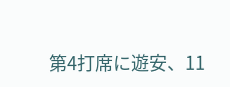第4打席に遊安、11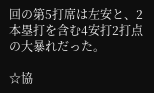回の第5打席は左安と、2本塁打を含む4安打2打点の大暴れだった。

☆協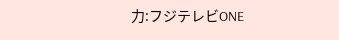力:フジテレビONE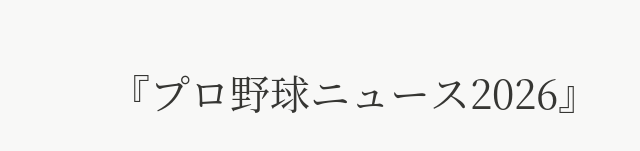『プロ野球ニュース2026』